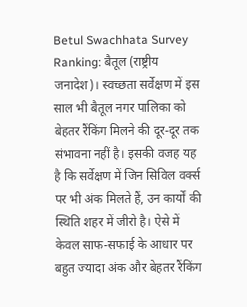Betul Swachhata Survey Ranking: बैतूल (राष्ट्रीय जनादेश)। स्वच्छता सर्वेक्षण में इस साल भी बैतूल नगर पालिका को बेहतर रैंकिंग मिलने की दूर-दूर तक संभावना नहीं है। इसकी वजह यह है कि सर्वेक्षण में जिन सिविल वर्क्स पर भी अंक मिलते हैं, उन कार्यों की स्थिति शहर में जीरो है। ऐसे में केवल साफ-सफाई के आधार पर बहुत ज्यादा अंक और बेहतर रैंकिंग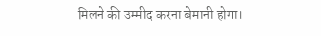मिलने की उम्मीद करना बेमानी होगा।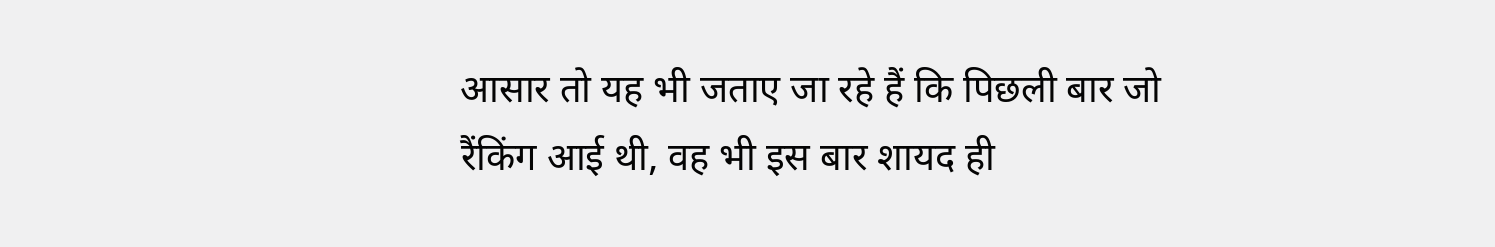आसार तो यह भी जताए जा रहे हैं कि पिछली बार जो रैंकिंग आई थी, वह भी इस बार शायद ही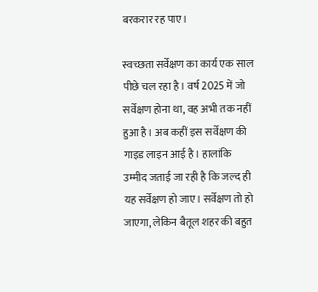बरकरार रह पाए।

स्वच्छता सर्वेक्षण का कार्य एक साल पीछे चल रहा है। वर्ष 2025 में जो सर्वेक्षण होना था, वह अभी तक नहीं हुआ है। अब कहीं इस सर्वेक्षण की गाइड लाइन आई है। हालांकि उम्मीद जताई जा रही है कि जल्द ही यह सर्वेक्षण हो जाए। सर्वेक्षण तो हो जाएगा, लेकिन बैतूल शहर की बहुत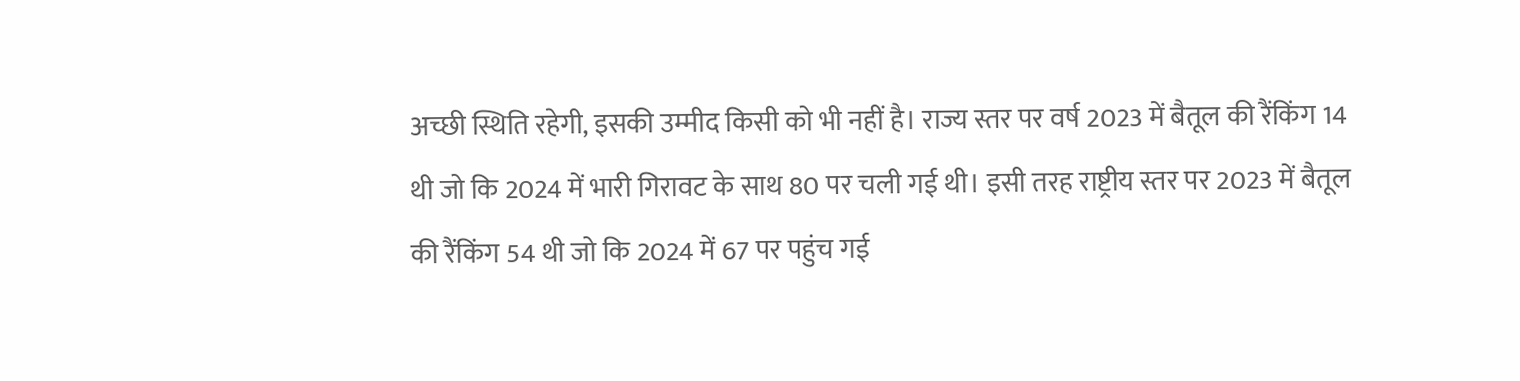अच्छी स्थिति रहेगी, इसकी उम्मीद किसी को भी नहीं है। राज्य स्तर पर वर्ष 2023 में बैतूल की रैंकिंग 14 थी जो कि 2024 में भारी गिरावट के साथ 80 पर चली गई थी। इसी तरह राष्ट्रीय स्तर पर 2023 में बैतूल की रैंकिंग 54 थी जो कि 2024 में 67 पर पहुंच गई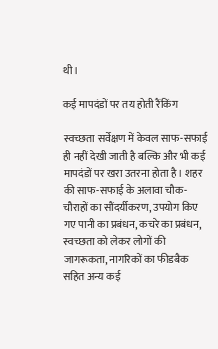थी।

कई मापदंडों पर तय होती रैंकिंग

स्वच्छता सर्वेक्षण में केवल साफ-सफाई ही नहीं देखी जाती है बल्कि और भी कई मापदंडों पर खरा उतरना होता है। शहर की साफ-सफाई के अलावा चौक-चौराहों का सौंदर्यीकरण, उपयोग किए गए पानी का प्रबंधन, कचरे का प्रबंधन, स्वच्छता को लेकर लोगों की जागरूकता, नागरिकों का फीडबैक सहित अन्य कई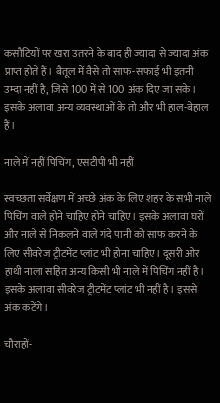कसौटियों पर खरा उतरने के बाद ही ज्यादा से ज्यादा अंक प्राप्त होते हैं। बैतूल में वैसे तो साफ-सफाई भी इतनी उम्दा नहीं है, जिसे 100 में से 100 अंक दिए जा सके। इसके अलावा अन्य व्यवस्थाओं के तो और भी हाल-बेहाल हैं।

नाले में नहीं पिचिंग, एसटीपी भी नहीं

स्वच्छता सर्वेक्षण में अच्छे अंक के लिए शहर के सभी नाले पिचिंग वाले होने चाहिए होने चाहिए। इसके अलावा घरों और नाले से निकलने वाले गंदे पानी को साफ करने के लिए सीवरेज ट्रीटमेंट प्लांट भी होना चाहिए। दूसरी ओर हाथी नाला सहित अन्य किसी भी नाले में पिचिंग नहीं है। इसके अलावा सीवरेज ट्रीटमेंट प्लांट भी नहीं है। इससे अंक कटेंगे।

चौराहों-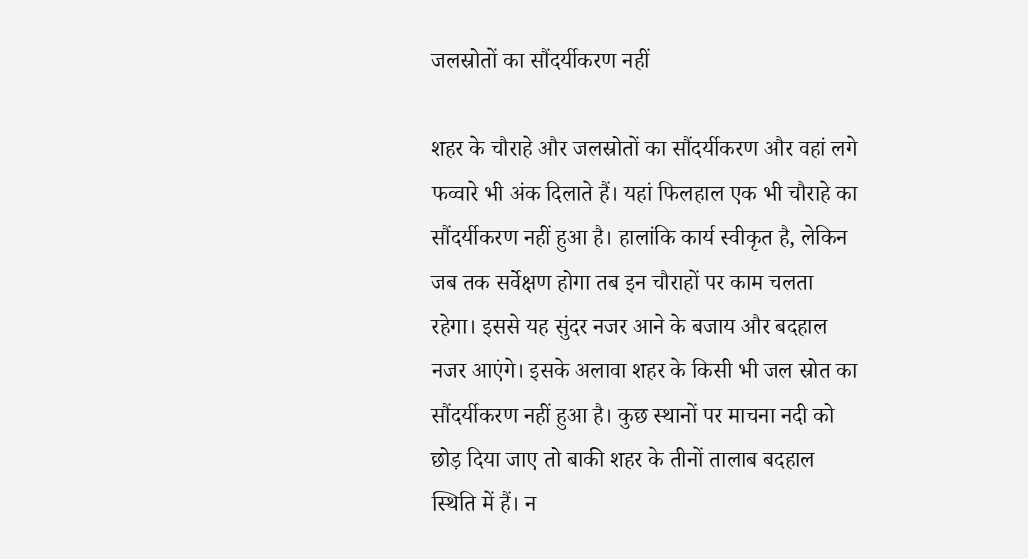जलस्रोतों का सौंदर्यीकरण नहीं

शहर के चौराहे और जलस्रोतों का सौंदर्यीकरण और वहां लगे फव्वारे भी अंक दिलाते हैं। यहां फिलहाल एक भी चौराहे का सौंदर्यीकरण नहीं हुआ है। हालांकि कार्य स्वीकृत है, लेकिन जब तक सर्वेक्षण होगा तब इन चौराहों पर काम चलता रहेगा। इससे यह सुंदर नजर आने के बजाय और बदहाल नजर आएंगे। इसके अलावा शहर के किसी भी जल स्रोत का सौंदर्यीकरण नहीं हुआ है। कुछ स्थानों पर माचना नदी को छोड़ दिया जाए तो बाकी शहर के तीनों तालाब बदहाल स्थिति में हैं। न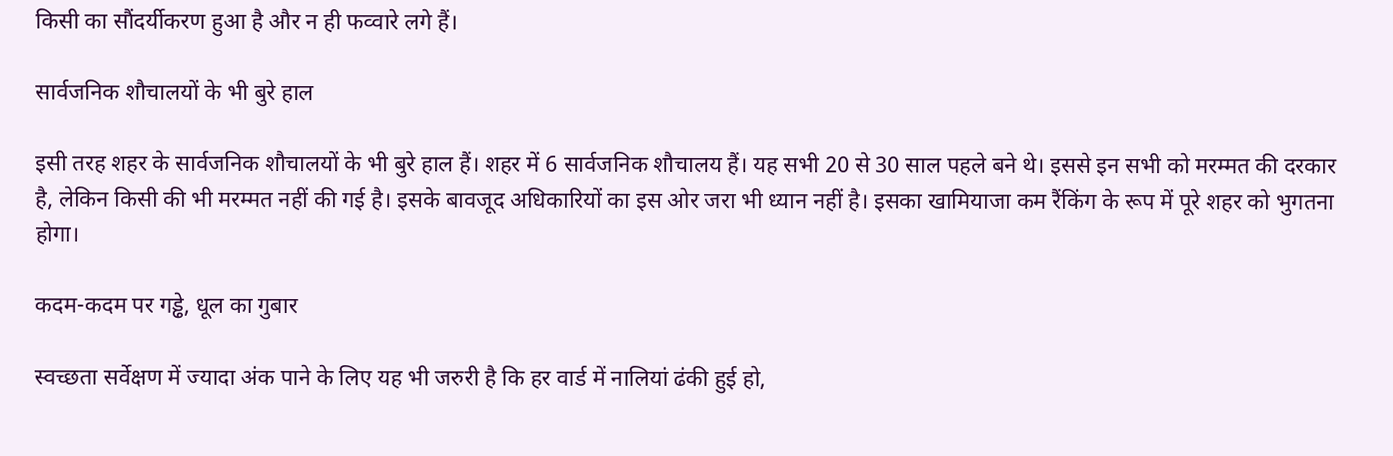किसी का सौंदर्यीकरण हुआ है और न ही फव्वारे लगे हैं।

सार्वजनिक शौचालयों के भी बुरे हाल

इसी तरह शहर के सार्वजनिक शौचालयों के भी बुरे हाल हैं। शहर में 6 सार्वजनिक शौचालय हैं। यह सभी 20 से 30 साल पहले बने थे। इससे इन सभी को मरम्मत की दरकार है, लेकिन किसी की भी मरम्मत नहीं की गई है। इसके बावजूद अधिकारियों का इस ओर जरा भी ध्यान नहीं है। इसका खामियाजा कम रैंकिंग के रूप में पूरे शहर को भुगतना होगा।

कदम-कदम पर गड्ढे, धूल का गुबार

स्वच्छता सर्वेक्षण में ज्यादा अंक पाने के लिए यह भी जरुरी है कि हर वार्ड में नालियां ढंकी हुई हो,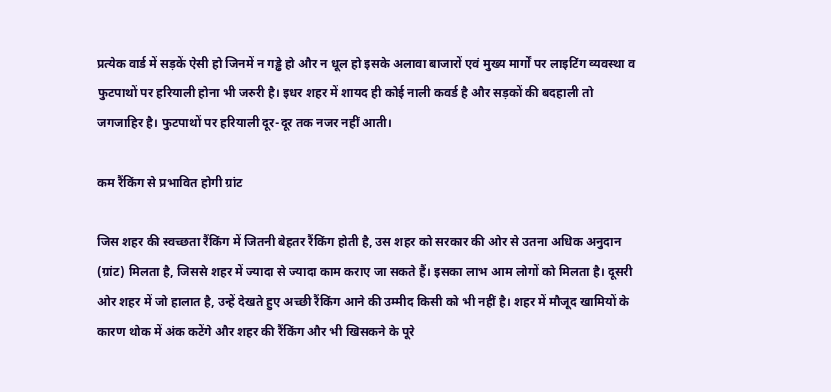प्रत्येक वार्ड में सड़कें ऐसी हो जिनमें न गड्ढे हो और न धूल हो इसके अलावा बाजारों एवं मुख्य मार्गों पर लाइटिंग व्यवस्था व फुटपाथों पर हरियाली होना भी जरुरी है। इधर शहर में शायद ही कोई नाली कवर्ड है और सड़कों की बदहाली तो जगजाहिर है। फुटपाथों पर हरियाली दूर-दूर तक नजर नहीं आती।

कम रैंकिंग से प्रभावित होगी ग्रांट

जिस शहर की स्वच्छता रैंकिंग में जितनी बेहतर रैंकिंग होती है, उस शहर को सरकार की ओर से उतना अधिक अनुदान (ग्रांट) मिलता है, जिससे शहर में ज्यादा से ज्यादा काम कराए जा सकते हैं। इसका लाभ आम लोगों को मिलता है। दूसरी ओर शहर में जो हालात है, उन्हें देखते हुए अच्छी रैंकिंग आने की उम्मीद किसी को भी नहीं है। शहर में मौजूद खामियों के कारण थोक में अंक कटेंगे और शहर की रैंकिंग और भी खिसकने के पूरे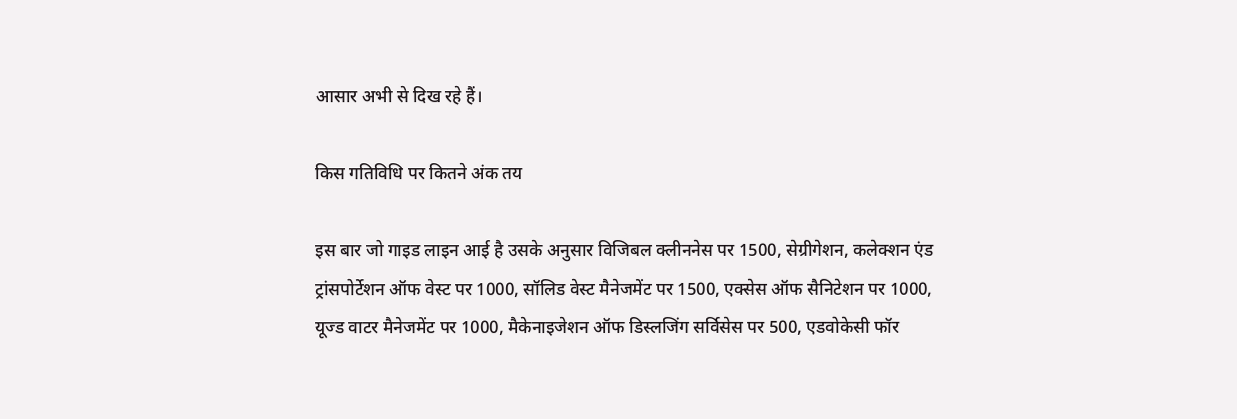आसार अभी से दिख रहे हैं।

किस गतिविधि पर कितने अंक तय

इस बार जो गाइड लाइन आई है उसके अनुसार विजिबल क्लीननेस पर 1500, सेग्रीगेशन, कलेक्शन एंड ट्रांसपोर्टेशन ऑफ वेस्ट पर 1000, सॉलिड वेस्ट मैनेजमेंट पर 1500, एक्सेस ऑफ सैनिटेशन पर 1000, यूज्ड वाटर मैनेजमेंट पर 1000, मैकेनाइजेशन ऑफ डिस्लजिंग सर्विसेस पर 500, एडवोकेसी फॉर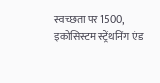स्वच्छता पर 1500, इकोसिस्टम स्ट्रेंथनिंग एंड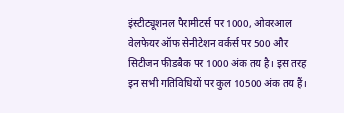इंस्टीट्यूशनल पैरामीटर्स पर 1000, ओवरआल वेलफेयर ऑफ सेनीटेशन वर्कर्स पर 500 और सिटीजन फीडबैक पर 1000 अंक तय है। इस तरह इन सभी गतिविधियों पर कुल 10500 अंक तय हैं।